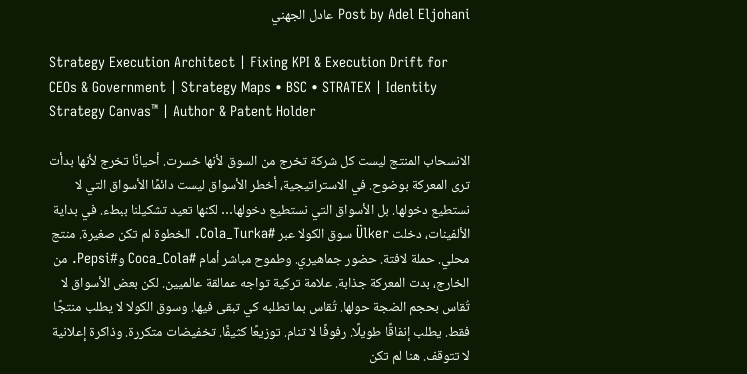Post by Adel Eljohani عادل الجهني

Strategy Execution Architect | Fixing KPI & Execution Drift for CEOs & Government | Strategy Maps • BSC • STRATEX | Identity Strategy Canvas™ | Author & Patent Holder

الانسحاب المنتج ليست كل شركة تخرج من السوق لأنها خسرت. أحيانًا تخرج لأنها بدأت ترى المعركة بوضوح. في الاستراتيجية، أخطر الأسواق ليست دائمًا الأسواق التي لا نستطيع دخولها. بل الأسواق التي نستطيع دخولها… لكنها تعيد تشكيلنا ببطء. في بداية الألفينات، دخلت Ülker سوق الكولا عبر #Cola_Turka. الخطوة لم تكن صغيرة. منتج محلي. حملة لافتة. حضور جماهيري. وطموح مباشر أمام #Coca_Cola و#Pepsi. من الخارج، بدت المعركة جذابة. علامة تركية تواجه عمالقة عالميين. لكن بعض الأسواق لا تُقاس بحجم الضجة حولها. تُقاس بما تطلبه كي تبقى فيها. وسوق الكولا لا يطلب منتجًا فقط. يطلب إنفاقًا طويلًا. رفوفًا لا تنام. توزيعًا كثيفًا. تخفيضات متكررة. وذاكرة إعلانية لا تتوقف. هنا لم تكن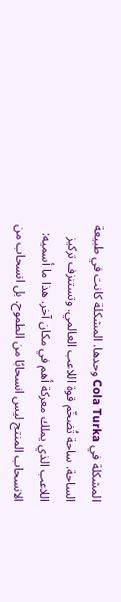المشكلة في Cola Turka وحدها. المشكلة كانت في طبيعة الساحة. ساحة تُضخّم قوة اللاعب العالمي. وتستنزف تركيز اللاعب الذي يملك معركة أهم في مكان آخر. هذا ما أسميه: الانسحاب المنتج ليس انسحابًا من الطموح. بل انسحاب من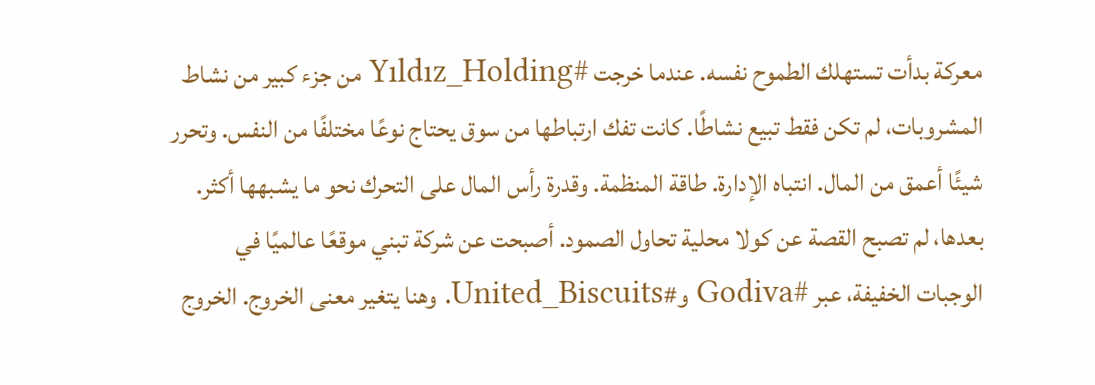معركة بدأت تستهلك الطموح نفسه. عندما خرجت #Yıldız_Holding من جزء كبير من نشاط المشروبات، لم تكن فقط تبيع نشاطًا. كانت تفك ارتباطها من سوق يحتاج نوعًا مختلفًا من النفس. وتحرر شيئًا أعمق من المال. انتباه الإدارة. طاقة المنظمة. وقدرة رأس المال على التحرك نحو ما يشبهها أكثر. بعدها، لم تصبح القصة عن كولا محلية تحاول الصمود. أصبحت عن شركة تبني موقعًا عالميًا في الوجبات الخفيفة، عبر #Godiva و#United_Biscuits. وهنا يتغير معنى الخروج. الخروج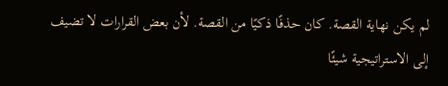لم يكن نهاية القصة. كان حذفًا ذكيًا من القصة. لأن بعض القرارات لا تضيف إلى الاستراتيجية شيئًا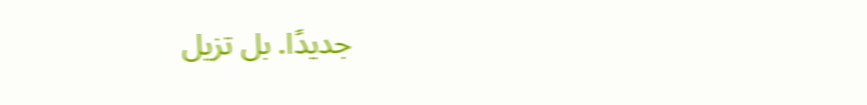جديدًا. بل تزيل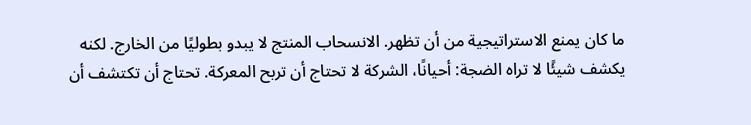ما كان يمنع الاستراتيجية من أن تظهر. الانسحاب المنتج لا يبدو بطوليًا من الخارج. لكنه يكشف شيئًا لا تراه الضجة: أحيانًا، الشركة لا تحتاج أن تربح المعركة. تحتاج أن تكتشف أن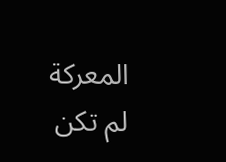المعركة لم تكن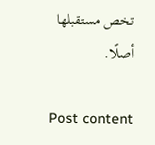تخص مستقبلها أصلًا.

Post content